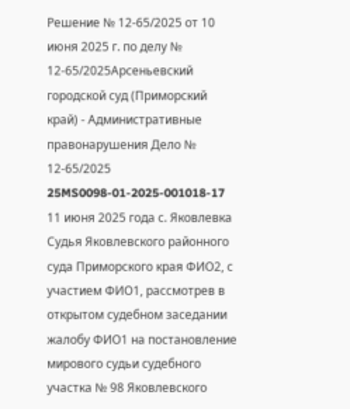Решение № 12-65/2025 от 10 июня 2025 г. по делу № 12-65/2025Арсеньевский городской суд (Приморский край) - Административные правонарушения Дело № 12-65/2025 25MS0098-01-2025-001018-17 11 июня 2025 года с. Яковлевка Судья Яковлевского районного суда Приморского края ФИО2, с участием ФИО1, рассмотрев в открытом судебном заседании жалобу ФИО1 на постановление мирового судьи судебного участка № 98 Яковлевского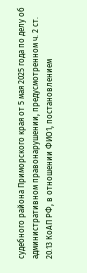судебного района Приморского края от 5 мая 2025 года по делу об административном правонарушении, предусмотренном ч. 2 ст. 20.13 КоАП РФ, в отношении ФИО1, постановлением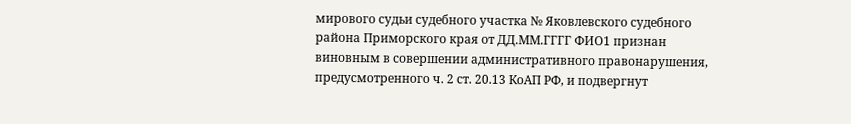мирового судьи судебного участка № Яковлевского судебного района Приморского края от ДД.ММ.ГГГГ ФИО1 признан виновным в совершении административного правонарушения, предусмотренного ч. 2 ст. 20.13 КоАП РФ, и подвергнут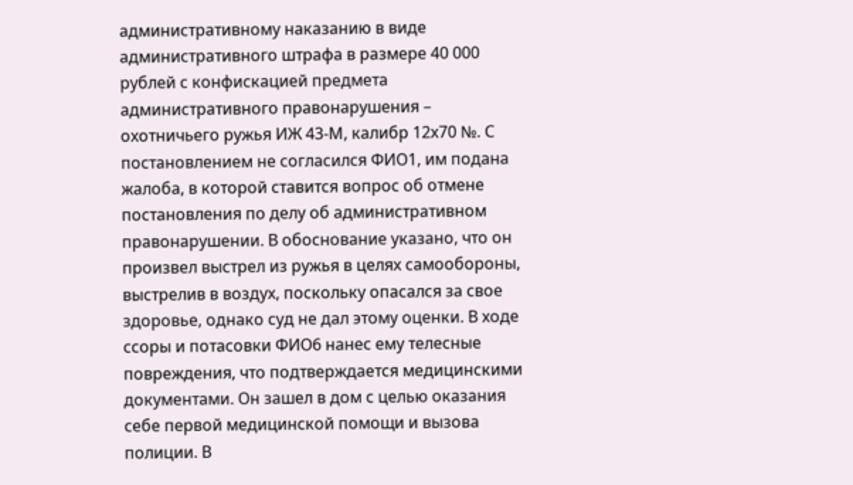административному наказанию в виде административного штрафа в размере 40 000 рублей с конфискацией предмета административного правонарушения – охотничьего ружья ИЖ 43-М, калибр 12х70 №. С постановлением не согласился ФИО1, им подана жалоба, в которой ставится вопрос об отмене постановления по делу об административном правонарушении. В обоснование указано, что он произвел выстрел из ружья в целях самообороны, выстрелив в воздух, поскольку опасался за свое здоровье, однако суд не дал этому оценки. В ходе ссоры и потасовки ФИО6 нанес ему телесные повреждения, что подтверждается медицинскими документами. Он зашел в дом с целью оказания себе первой медицинской помощи и вызова полиции. В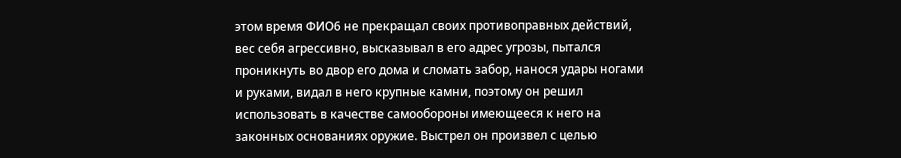этом время ФИО6 не прекращал своих противоправных действий, вес себя агрессивно, высказывал в его адрес угрозы, пытался проникнуть во двор его дома и сломать забор, нанося удары ногами и руками, видал в него крупные камни, поэтому он решил использовать в качестве самообороны имеющееся к него на законных основаниях оружие. Выстрел он произвел с целью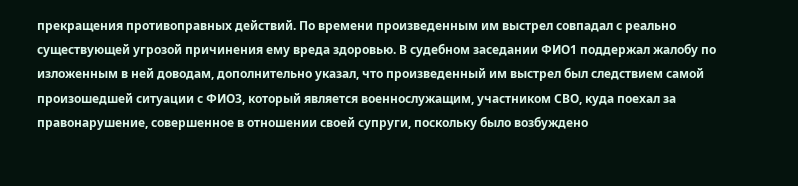прекращения противоправных действий. По времени произведенным им выстрел совпадал с реально существующей угрозой причинения ему вреда здоровью. В судебном заседании ФИО1 поддержал жалобу по изложенным в ней доводам, дополнительно указал, что произведенный им выстрел был следствием самой произошедшей ситуации с ФИО3, который является военнослужащим, участником СВО, куда поехал за правонарушение, совершенное в отношении своей супруги, поскольку было возбуждено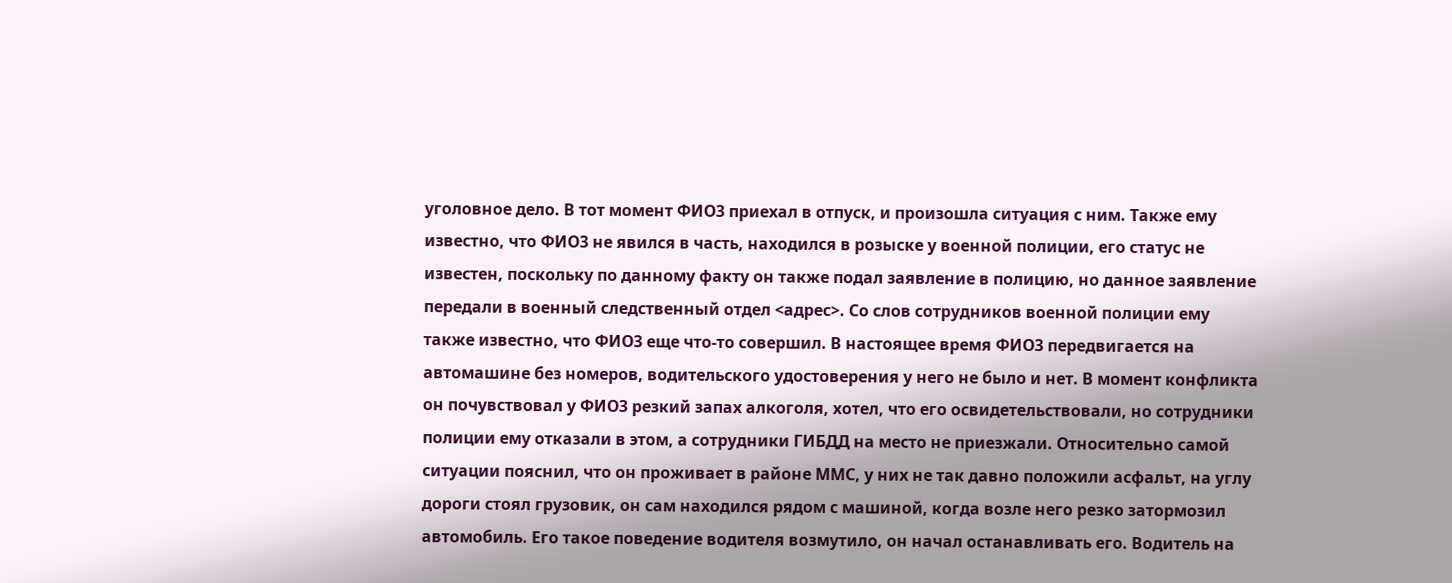уголовное дело. В тот момент ФИО3 приехал в отпуск, и произошла ситуация с ним. Также ему известно, что ФИО3 не явился в часть, находился в розыске у военной полиции, его статус не известен, поскольку по данному факту он также подал заявление в полицию, но данное заявление передали в военный следственный отдел <адрес>. Со слов сотрудников военной полиции ему также известно, что ФИО3 еще что-то совершил. В настоящее время ФИО3 передвигается на автомашине без номеров, водительского удостоверения у него не было и нет. В момент конфликта он почувствовал у ФИО3 резкий запах алкоголя, хотел, что его освидетельствовали, но сотрудники полиции ему отказали в этом, а сотрудники ГИБДД на место не приезжали. Относительно самой ситуации пояснил, что он проживает в районе ММС, у них не так давно положили асфальт, на углу дороги стоял грузовик, он сам находился рядом с машиной, когда возле него резко затормозил автомобиль. Его такое поведение водителя возмутило, он начал останавливать его. Водитель на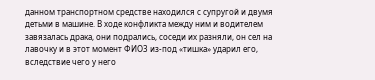данном транспортном средстве находился с супругой и двумя детьми в машине. В ходе конфликта между ним и водителем завязалась драка, они подрались, соседи их разняли, он сел на лавочку и в этот момент ФИО3 из-под «тишка» ударил его, вследствие чего у него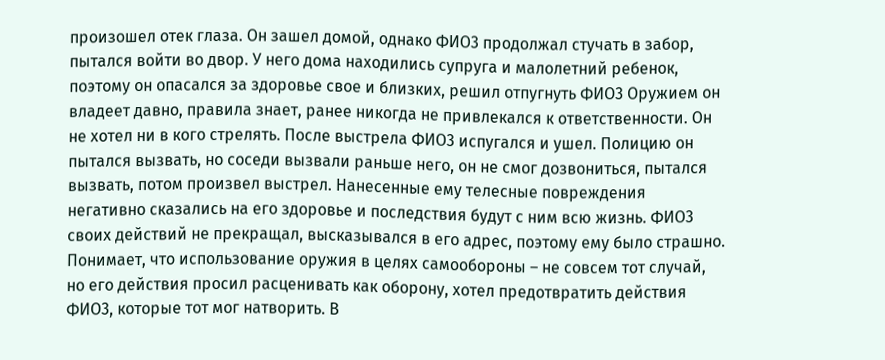произошел отек глаза. Он зашел домой, однако ФИО3 продолжал стучать в забор, пытался войти во двор. У него дома находились супруга и малолетний ребенок, поэтому он опасался за здоровье свое и близких, решил отпугнуть ФИО3 Оружием он владеет давно, правила знает, ранее никогда не привлекался к ответственности. Он не хотел ни в кого стрелять. После выстрела ФИО3 испугался и ушел. Полицию он пытался вызвать, но соседи вызвали раньше него, он не смог дозвониться, пытался вызвать, потом произвел выстрел. Нанесенные ему телесные повреждения негативно сказались на его здоровье и последствия будут с ним всю жизнь. ФИО3 своих действий не прекращал, высказывался в его адрес, поэтому ему было страшно. Понимает, что использование оружия в целях самообороны – не совсем тот случай, но его действия просил расценивать как оборону, хотел предотвратить действия ФИО3, которые тот мог натворить. В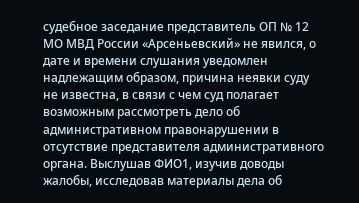судебное заседание представитель ОП № 12 МО МВД России «Арсеньевский» не явился, о дате и времени слушания уведомлен надлежащим образом, причина неявки суду не известна, в связи с чем суд полагает возможным рассмотреть дело об административном правонарушении в отсутствие представителя административного органа. Выслушав ФИО1, изучив доводы жалобы, исследовав материалы дела об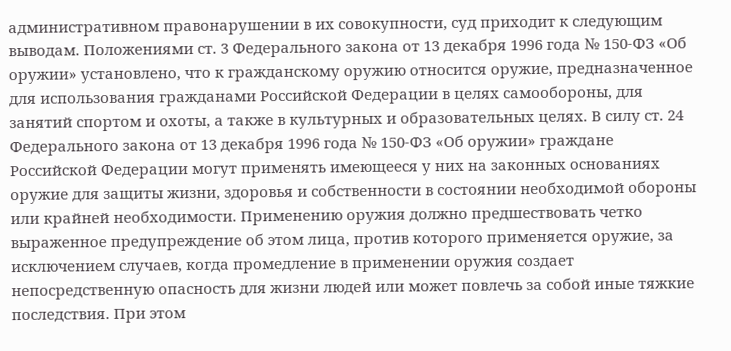административном правонарушении в их совокупности, суд приходит к следующим выводам. Положениями ст. 3 Федерального закона от 13 декабря 1996 года № 150-ФЗ «Об оружии» установлено, что к гражданскому оружию относится оружие, предназначенное для использования гражданами Российской Федерации в целях самообороны, для занятий спортом и охоты, а также в культурных и образовательных целях. В силу ст. 24 Федерального закона от 13 декабря 1996 года № 150-ФЗ «Об оружии» граждане Российской Федерации могут применять имеющееся у них на законных основаниях оружие для защиты жизни, здоровья и собственности в состоянии необходимой обороны или крайней необходимости. Применению оружия должно предшествовать четко выраженное предупреждение об этом лица, против которого применяется оружие, за исключением случаев, когда промедление в применении оружия создает непосредственную опасность для жизни людей или может повлечь за собой иные тяжкие последствия. При этом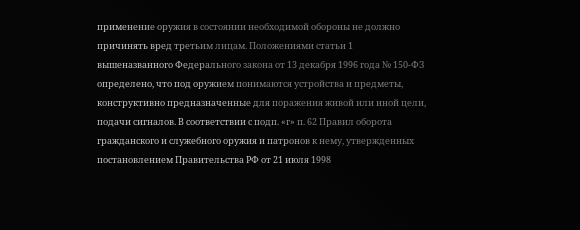применение оружия в состоянии необходимой обороны не должно причинять вред третьим лицам. Положениями статьи 1 вышеназванного Федерального закона от 13 декабря 1996 года № 150-ФЗ определено, что под оружием понимаются устройства и предметы, конструктивно предназначенные для поражения живой или иной цели, подачи сигналов. В соответствии с подп. «г» п. 62 Правил оборота гражданского и служебного оружия и патронов к нему, утвержденных постановлением Правительства РФ от 21 июля 1998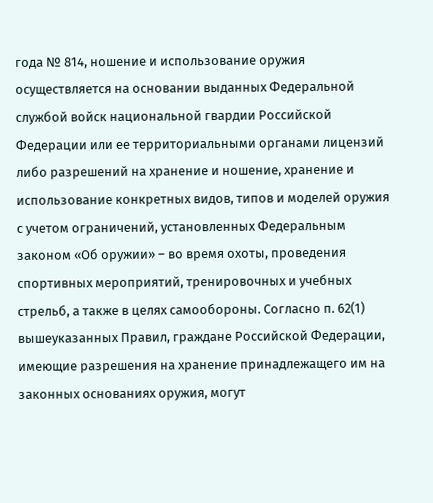года № 814, ношение и использование оружия осуществляется на основании выданных Федеральной службой войск национальной гвардии Российской Федерации или ее территориальными органами лицензий либо разрешений на хранение и ношение, хранение и использование конкретных видов, типов и моделей оружия с учетом ограничений, установленных Федеральным законом «Об оружии» – во время охоты, проведения спортивных мероприятий, тренировочных и учебных стрельб, а также в целях самообороны. Согласно п. 62(1) вышеуказанных Правил, граждане Российской Федерации, имеющие разрешения на хранение принадлежащего им на законных основаниях оружия, могут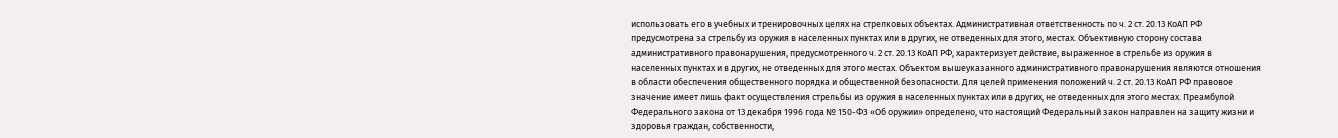использовать его в учебных и тренировочных целях на стрелковых объектах. Административная ответственность по ч. 2 ст. 20.13 КоАП РФ предусмотрена за стрельбу из оружия в населенных пунктах или в других, не отведенных для этого, местах. Объективную сторону состава административного правонарушения, предусмотренного ч. 2 ст. 20.13 КоАП РФ, характеризует действие, выраженное в стрельбе из оружия в населенных пунктах и в других, не отведенных для этого местах. Объектом вышеуказанного административного правонарушения являются отношения в области обеспечения общественного порядка и общественной безопасности. Для целей применения положений ч. 2 ст. 20.13 КоАП РФ правовое значение имеет лишь факт осуществления стрельбы из оружия в населенных пунктах или в других, не отведенных для этого местах. Преамбулой Федерального закона от 13 декабря 1996 года № 150-ФЗ «Об оружии» определено, что настоящий Федеральный закон направлен на защиту жизни и здоровья граждан, собственности,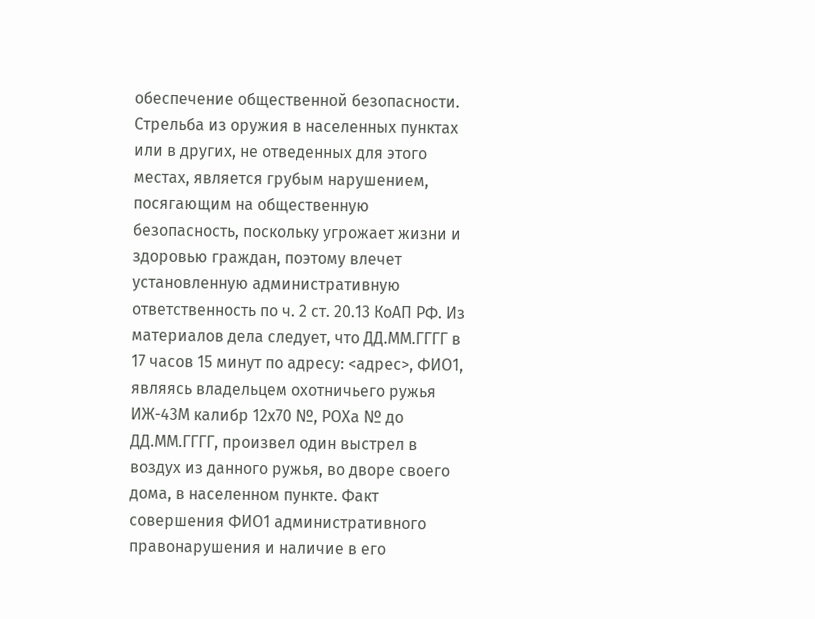обеспечение общественной безопасности. Стрельба из оружия в населенных пунктах или в других, не отведенных для этого местах, является грубым нарушением, посягающим на общественную безопасность, поскольку угрожает жизни и здоровью граждан, поэтому влечет установленную административную ответственность по ч. 2 ст. 20.13 КоАП РФ. Из материалов дела следует, что ДД.ММ.ГГГГ в 17 часов 15 минут по адресу: <адрес>, ФИО1, являясь владельцем охотничьего ружья ИЖ-43М калибр 12х70 №, РОХа № до ДД.ММ.ГГГГ, произвел один выстрел в воздух из данного ружья, во дворе своего дома, в населенном пункте. Факт совершения ФИО1 административного правонарушения и наличие в его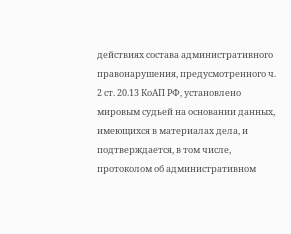действиях состава административного правонарушения, предусмотренного ч. 2 ст. 20.13 КоАП РФ, установлено мировым судьей на основании данных, имеющихся в материалах дела, и подтверждается, в том числе, протоколом об административном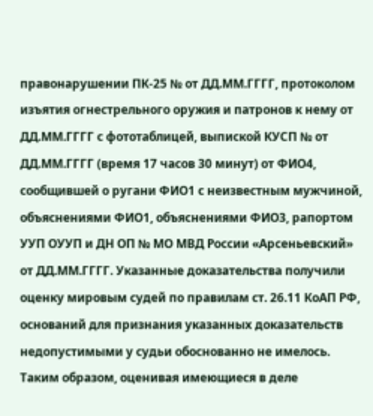правонарушении ПК-25 № от ДД.ММ.ГГГГ, протоколом изъятия огнестрельного оружия и патронов к нему от ДД.ММ.ГГГГ с фототаблицей, выпиской КУСП № от ДД.ММ.ГГГГ (время 17 часов 30 минут) от ФИО4, сообщившей о ругани ФИО1 с неизвестным мужчиной, объяснениями ФИО1, объяснениями ФИО3, рапортом УУП ОУУП и ДН ОП № МО МВД России «Арсеньевский» от ДД.ММ.ГГГГ. Указанные доказательства получили оценку мировым судей по правилам ст. 26.11 КоАП РФ, оснований для признания указанных доказательств недопустимыми у судьи обоснованно не имелось. Таким образом, оценивая имеющиеся в деле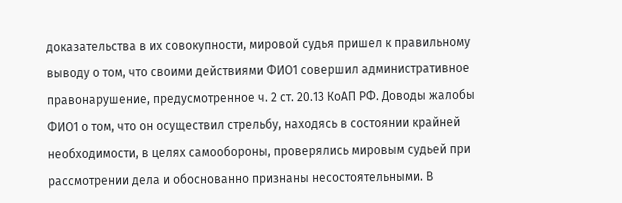доказательства в их совокупности, мировой судья пришел к правильному выводу о том, что своими действиями ФИО1 совершил административное правонарушение, предусмотренное ч. 2 ст. 20.13 КоАП РФ. Доводы жалобы ФИО1 о том, что он осуществил стрельбу, находясь в состоянии крайней необходимости, в целях самообороны, проверялись мировым судьей при рассмотрении дела и обоснованно признаны несостоятельными. В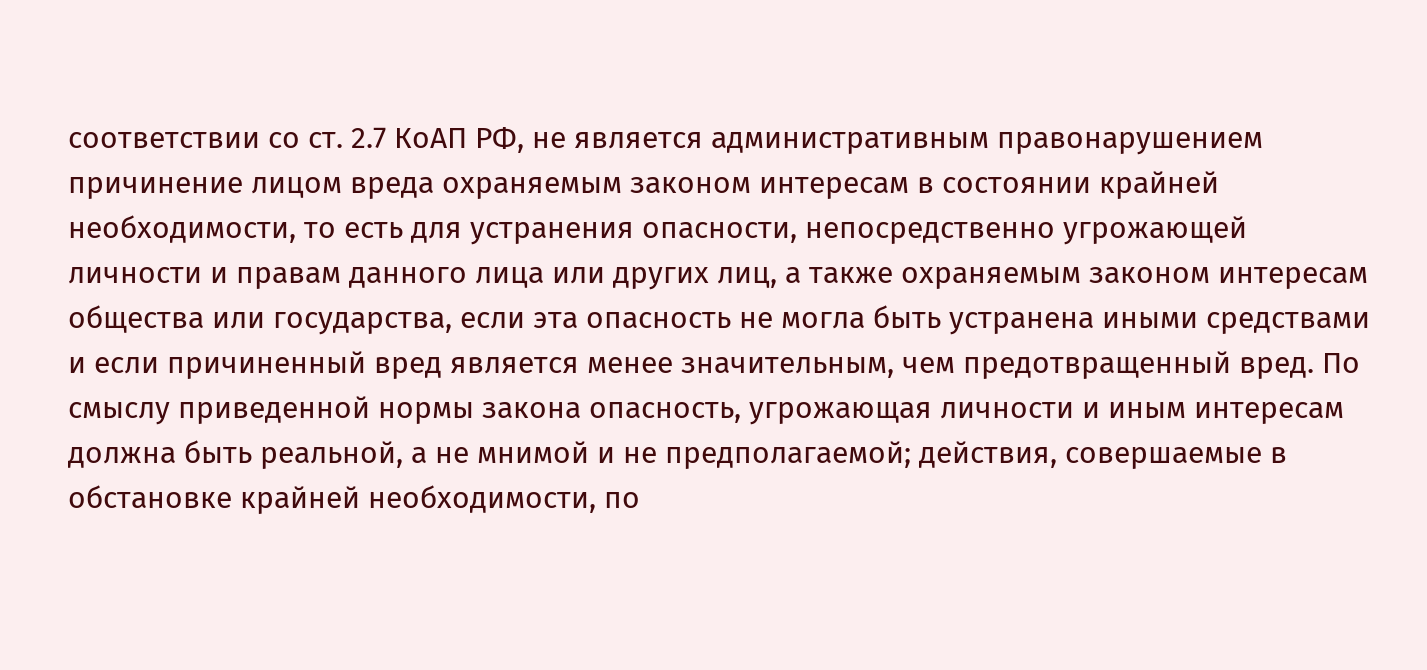соответствии со ст. 2.7 КоАП РФ, не является административным правонарушением причинение лицом вреда охраняемым законом интересам в состоянии крайней необходимости, то есть для устранения опасности, непосредственно угрожающей личности и правам данного лица или других лиц, а также охраняемым законом интересам общества или государства, если эта опасность не могла быть устранена иными средствами и если причиненный вред является менее значительным, чем предотвращенный вред. По смыслу приведенной нормы закона опасность, угрожающая личности и иным интересам должна быть реальной, а не мнимой и не предполагаемой; действия, совершаемые в обстановке крайней необходимости, по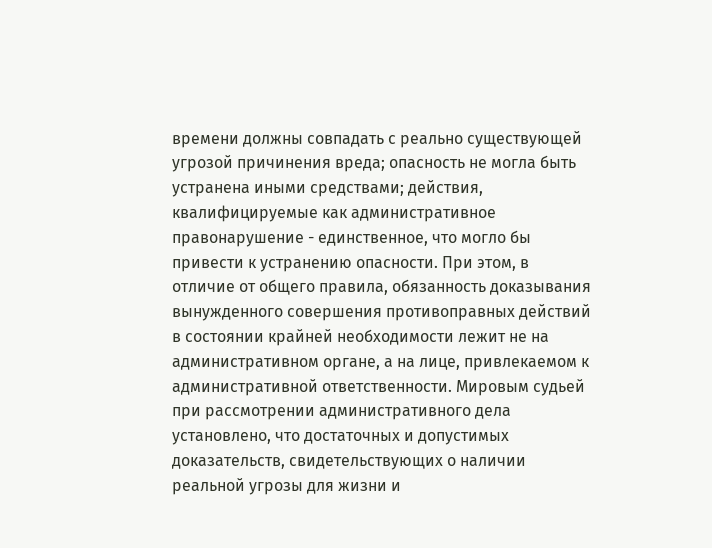времени должны совпадать с реально существующей угрозой причинения вреда; опасность не могла быть устранена иными средствами; действия, квалифицируемые как административное правонарушение - единственное, что могло бы привести к устранению опасности. При этом, в отличие от общего правила, обязанность доказывания вынужденного совершения противоправных действий в состоянии крайней необходимости лежит не на административном органе, а на лице, привлекаемом к административной ответственности. Мировым судьей при рассмотрении административного дела установлено, что достаточных и допустимых доказательств, свидетельствующих о наличии реальной угрозы для жизни и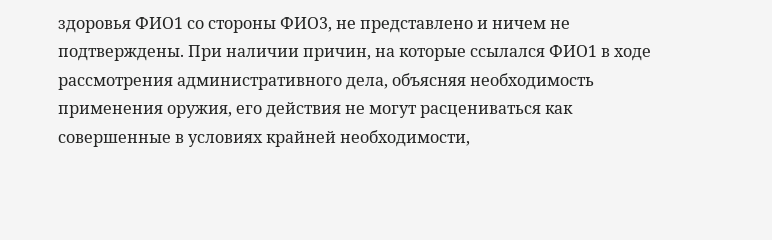здоровья ФИО1 со стороны ФИО3, не представлено и ничем не подтверждены. При наличии причин, на которые ссылался ФИО1 в ходе рассмотрения административного дела, объясняя необходимость применения оружия, его действия не могут расцениваться как совершенные в условиях крайней необходимости,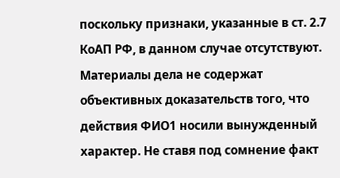поскольку признаки, указанные в ст. 2.7 КоАП РФ, в данном случае отсутствуют. Материалы дела не содержат объективных доказательств того, что действия ФИО1 носили вынужденный характер. Не ставя под сомнение факт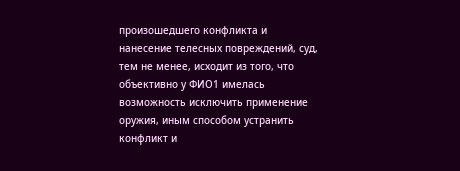произошедшего конфликта и нанесение телесных повреждений, суд, тем не менее, исходит из того, что объективно у ФИО1 имелась возможность исключить применение оружия, иным способом устранить конфликт и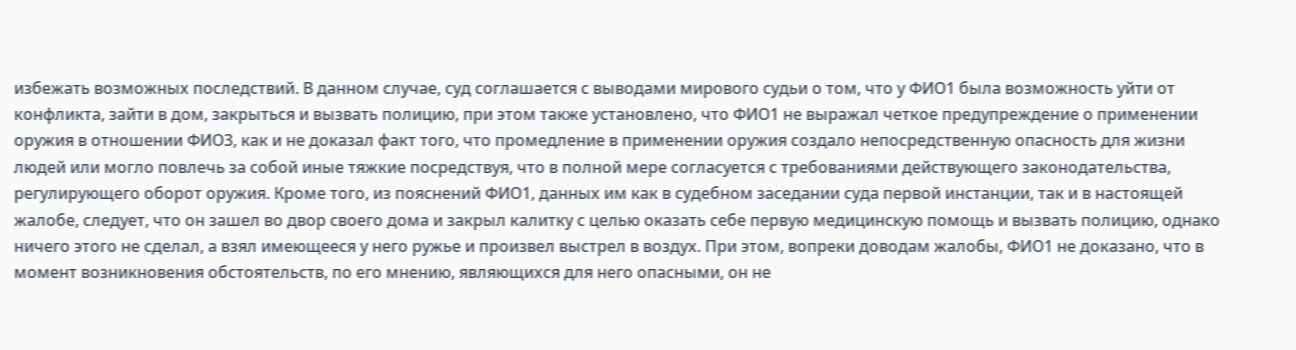избежать возможных последствий. В данном случае, суд соглашается с выводами мирового судьи о том, что у ФИО1 была возможность уйти от конфликта, зайти в дом, закрыться и вызвать полицию, при этом также установлено, что ФИО1 не выражал четкое предупреждение о применении оружия в отношении ФИО3, как и не доказал факт того, что промедление в применении оружия создало непосредственную опасность для жизни людей или могло повлечь за собой иные тяжкие посредствуя, что в полной мере согласуется с требованиями действующего законодательства, регулирующего оборот оружия. Кроме того, из пояснений ФИО1, данных им как в судебном заседании суда первой инстанции, так и в настоящей жалобе, следует, что он зашел во двор своего дома и закрыл калитку с целью оказать себе первую медицинскую помощь и вызвать полицию, однако ничего этого не сделал, а взял имеющееся у него ружье и произвел выстрел в воздух. При этом, вопреки доводам жалобы, ФИО1 не доказано, что в момент возникновения обстоятельств, по его мнению, являющихся для него опасными, он не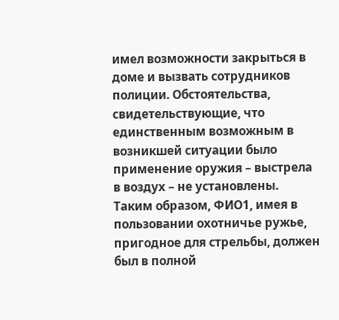имел возможности закрыться в доме и вызвать сотрудников полиции. Обстоятельства, свидетельствующие, что единственным возможным в возникшей ситуации было применение оружия – выстрела в воздух – не установлены. Таким образом, ФИО1, имея в пользовании охотничье ружье, пригодное для стрельбы, должен был в полной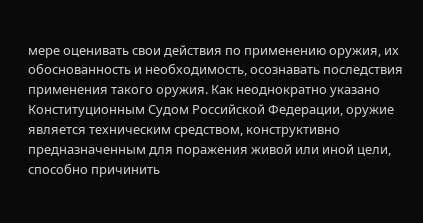мере оценивать свои действия по применению оружия, их обоснованность и необходимость, осознавать последствия применения такого оружия. Как неоднократно указано Конституционным Судом Российской Федерации, оружие является техническим средством, конструктивно предназначенным для поражения живой или иной цели, способно причинить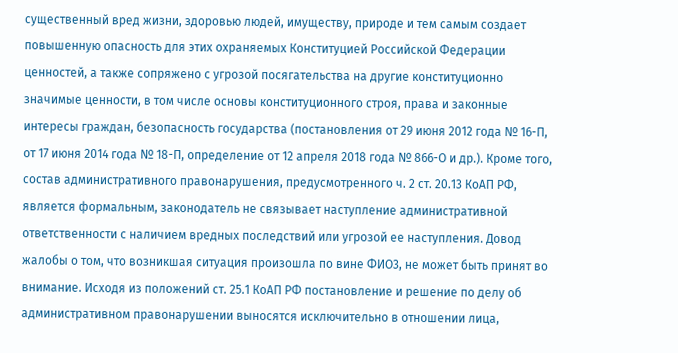существенный вред жизни, здоровью людей, имуществу, природе и тем самым создает повышенную опасность для этих охраняемых Конституцией Российской Федерации ценностей, а также сопряжено с угрозой посягательства на другие конституционно значимые ценности, в том числе основы конституционного строя, права и законные интересы граждан, безопасность государства (постановления от 29 июня 2012 года № 16-П, от 17 июня 2014 года № 18-П, определение от 12 апреля 2018 года № 866-О и др.). Кроме того, состав административного правонарушения, предусмотренного ч. 2 ст. 20.13 КоАП РФ, является формальным, законодатель не связывает наступление административной ответственности с наличием вредных последствий или угрозой ее наступления. Довод жалобы о том, что возникшая ситуация произошла по вине ФИО3, не может быть принят во внимание. Исходя из положений ст. 25.1 КоАП РФ постановление и решение по делу об административном правонарушении выносятся исключительно в отношении лица,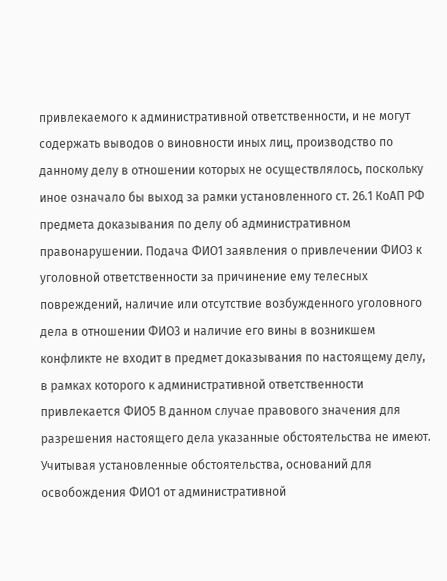привлекаемого к административной ответственности, и не могут содержать выводов о виновности иных лиц, производство по данному делу в отношении которых не осуществлялось, поскольку иное означало бы выход за рамки установленного ст. 26.1 КоАП РФ предмета доказывания по делу об административном правонарушении. Подача ФИО1 заявления о привлечении ФИО3 к уголовной ответственности за причинение ему телесных повреждений, наличие или отсутствие возбужденного уголовного дела в отношении ФИО3 и наличие его вины в возникшем конфликте не входит в предмет доказывания по настоящему делу, в рамках которого к административной ответственности привлекается ФИО5 В данном случае правового значения для разрешения настоящего дела указанные обстоятельства не имеют. Учитывая установленные обстоятельства, оснований для освобождения ФИО1 от административной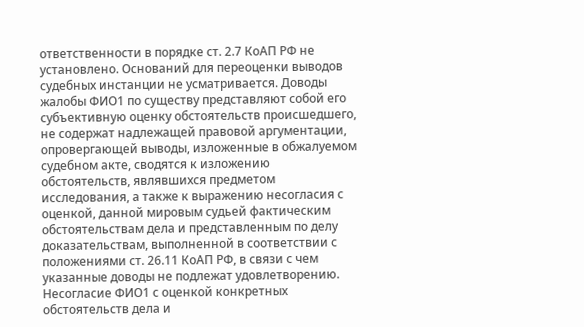ответственности в порядке ст. 2.7 КоАП РФ не установлено. Оснований для переоценки выводов судебных инстанции не усматривается. Доводы жалобы ФИО1 по существу представляют собой его субъективную оценку обстоятельств происшедшего, не содержат надлежащей правовой аргументации, опровергающей выводы, изложенные в обжалуемом судебном акте, сводятся к изложению обстоятельств, являвшихся предметом исследования, а также к выражению несогласия с оценкой, данной мировым судьей фактическим обстоятельствам дела и представленным по делу доказательствам, выполненной в соответствии с положениями ст. 26.11 КоАП РФ, в связи с чем указанные доводы не подлежат удовлетворению. Несогласие ФИО1 с оценкой конкретных обстоятельств дела и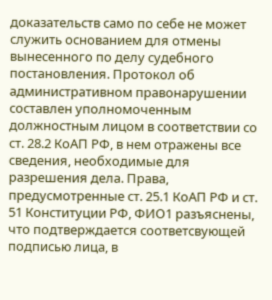доказательств само по себе не может служить основанием для отмены вынесенного по делу судебного постановления. Протокол об административном правонарушении составлен уполномоченным должностным лицом в соответствии со ст. 28.2 КоАП РФ, в нем отражены все сведения, необходимые для разрешения дела. Права, предусмотренные ст. 25.1 КоАП РФ и ст. 51 Конституции РФ, ФИО1 разъяснены, что подтверждается соответсвующей подписью лица, в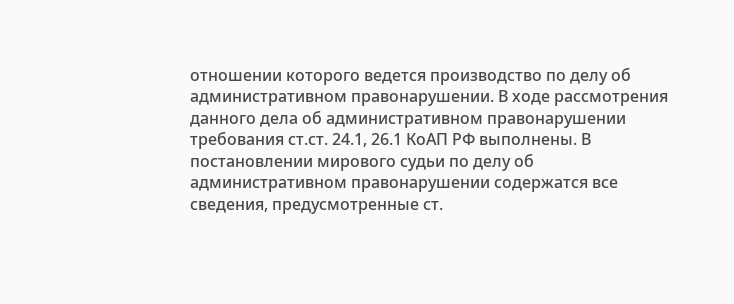отношении которого ведется производство по делу об административном правонарушении. В ходе рассмотрения данного дела об административном правонарушении требования ст.ст. 24.1, 26.1 КоАП РФ выполнены. В постановлении мирового судьи по делу об административном правонарушении содержатся все сведения, предусмотренные ст.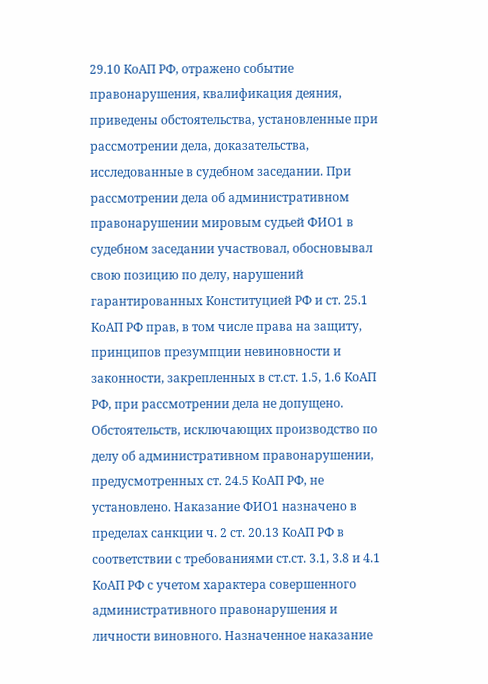29.10 КоАП РФ, отражено событие правонарушения, квалификация деяния, приведены обстоятельства, установленные при рассмотрении дела, доказательства, исследованные в судебном заседании. При рассмотрении дела об административном правонарушении мировым судьей ФИО1 в судебном заседании участвовал, обосновывал свою позицию по делу, нарушений гарантированных Конституцией РФ и ст. 25.1 КоАП РФ прав, в том числе права на защиту, принципов презумпции невиновности и законности, закрепленных в ст.ст. 1.5, 1.6 КоАП РФ, при рассмотрении дела не допущено. Обстоятельств, исключающих производство по делу об административном правонарушении, предусмотренных ст. 24.5 КоАП РФ, не установлено. Наказание ФИО1 назначено в пределах санкции ч. 2 ст. 20.13 КоАП РФ в соответствии с требованиями ст.ст. 3.1, 3.8 и 4.1 КоАП РФ с учетом характера совершенного административного правонарушения и личности виновного. Назначенное наказание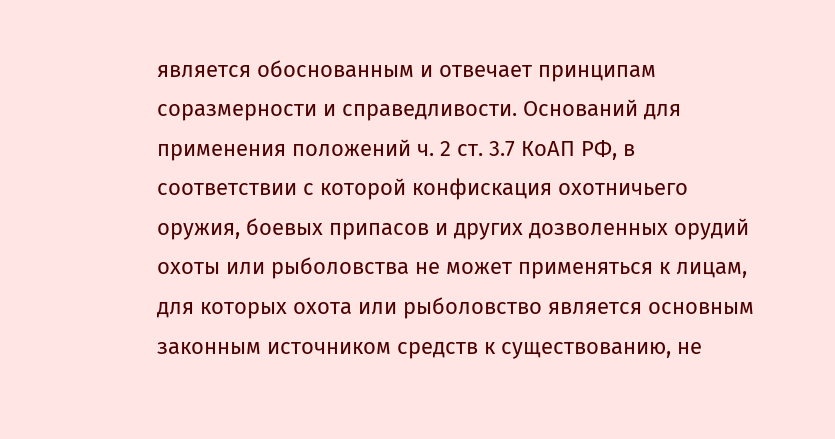является обоснованным и отвечает принципам соразмерности и справедливости. Оснований для применения положений ч. 2 ст. 3.7 КоАП РФ, в соответствии с которой конфискация охотничьего оружия, боевых припасов и других дозволенных орудий охоты или рыболовства не может применяться к лицам, для которых охота или рыболовство является основным законным источником средств к существованию, не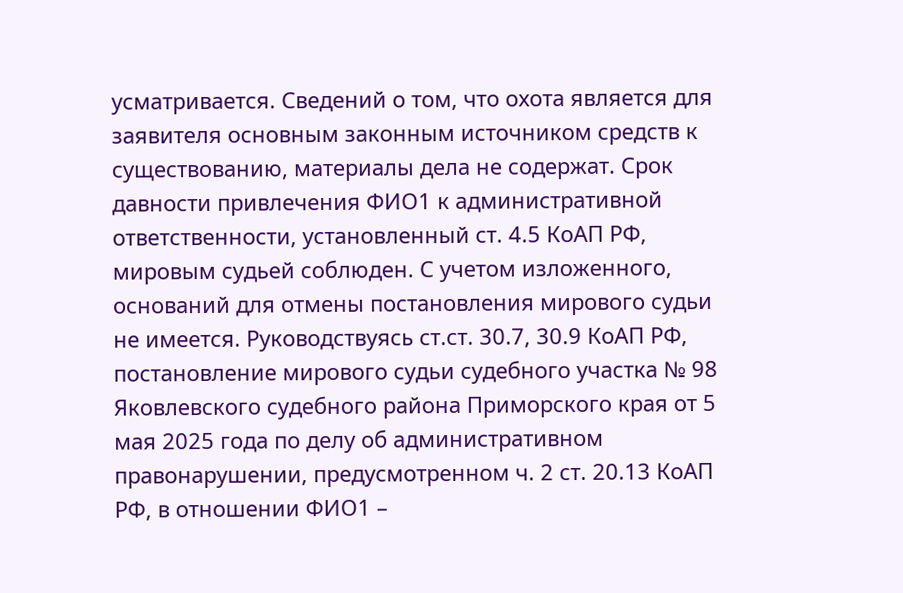усматривается. Сведений о том, что охота является для заявителя основным законным источником средств к существованию, материалы дела не содержат. Срок давности привлечения ФИО1 к административной ответственности, установленный ст. 4.5 КоАП РФ, мировым судьей соблюден. С учетом изложенного, оснований для отмены постановления мирового судьи не имеется. Руководствуясь ст.ст. 30.7, 30.9 КоАП РФ, постановление мирового судьи судебного участка № 98 Яковлевского судебного района Приморского края от 5 мая 2025 года по делу об административном правонарушении, предусмотренном ч. 2 ст. 20.13 КоАП РФ, в отношении ФИО1 –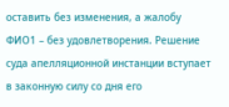оставить без изменения, а жалобу ФИО1 – без удовлетворения. Решение суда апелляционной инстанции вступает в законную силу со дня его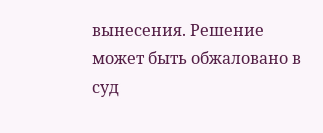вынесения. Решение может быть обжаловано в суд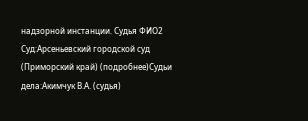надзорной инстанции. Судья ФИО2 Суд:Арсеньевский городской суд (Приморский край) (подробнее)Судьи дела:Акимчук В.А. (судья)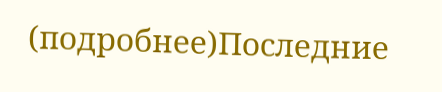(подробнее)Последние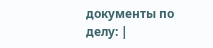документы по делу: |